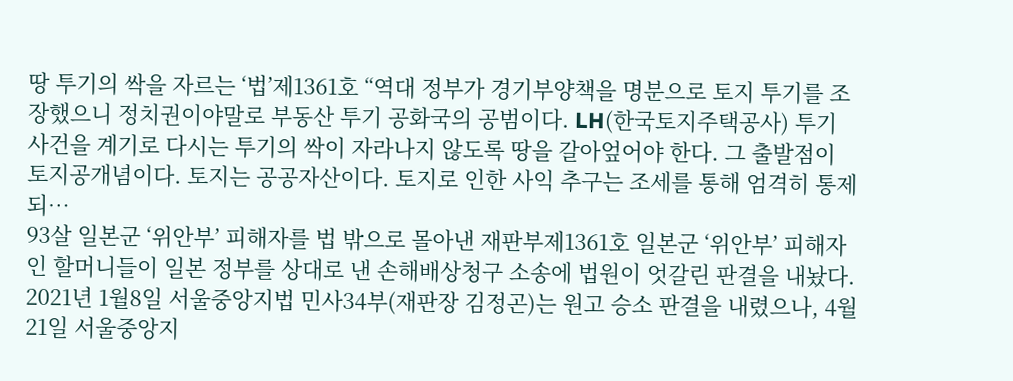땅 투기의 싹을 자르는 ‘법’제1361호 “역대 정부가 경기부양책을 명분으로 토지 투기를 조장했으니 정치권이야말로 부동산 투기 공화국의 공범이다. LH(한국토지주택공사) 투기 사건을 계기로 다시는 투기의 싹이 자라나지 않도록 땅을 갈아엎어야 한다. 그 출발점이 토지공개념이다. 토지는 공공자산이다. 토지로 인한 사익 추구는 조세를 통해 엄격히 통제되…
93살 일본군 ‘위안부’ 피해자를 법 밖으로 몰아낸 재판부제1361호 일본군 ‘위안부’ 피해자인 할머니들이 일본 정부를 상대로 낸 손해배상청구 소송에 법원이 엇갈린 판결을 내놨다. 2021년 1월8일 서울중앙지법 민사34부(재판장 김정곤)는 원고 승소 판결을 내렸으나, 4월21일 서울중앙지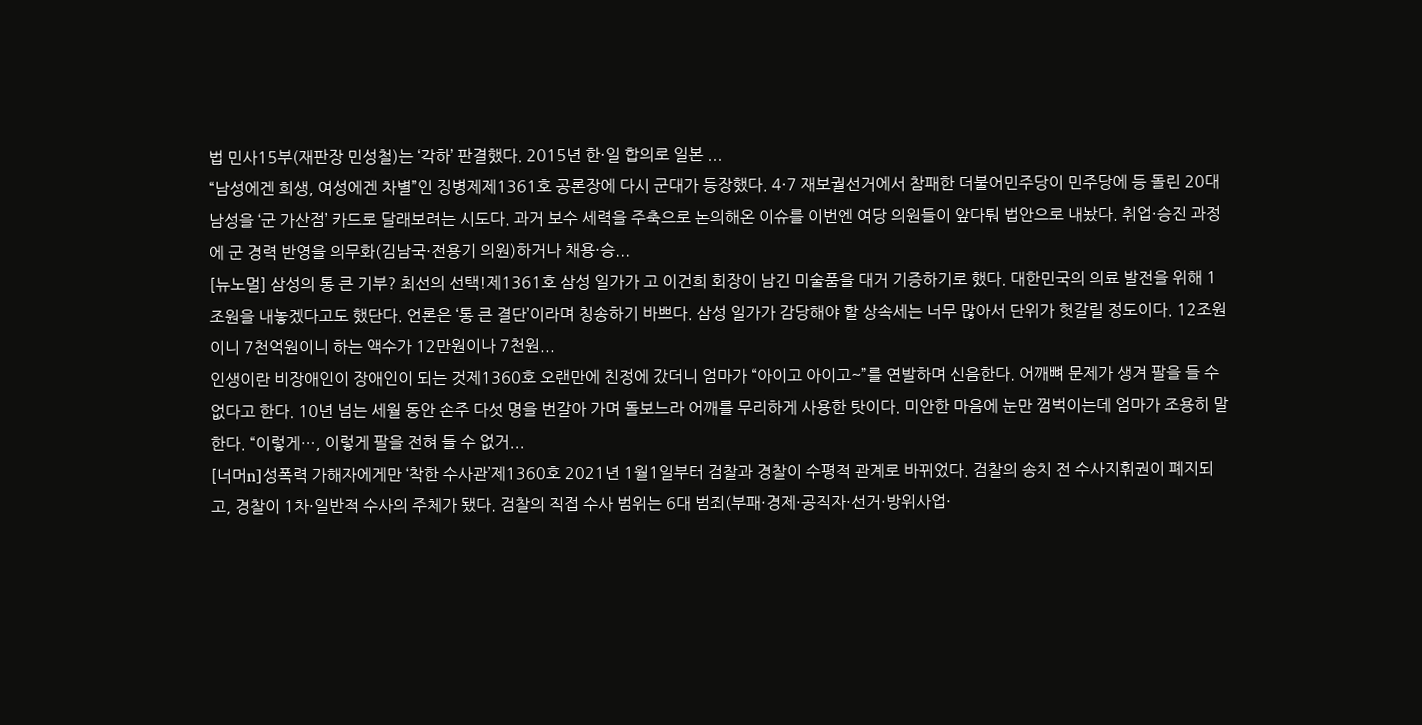법 민사15부(재판장 민성철)는 ‘각하’ 판결했다. 2015년 한·일 합의로 일본 ...
“남성에겐 희생, 여성에겐 차별”인 징병제제1361호 공론장에 다시 군대가 등장했다. 4·7 재보궐선거에서 참패한 더불어민주당이 민주당에 등 돌린 20대 남성을 ‘군 가산점’ 카드로 달래보려는 시도다. 과거 보수 세력을 주축으로 논의해온 이슈를 이번엔 여당 의원들이 앞다퉈 법안으로 내놨다. 취업·승진 과정에 군 경력 반영을 의무화(김남국·전용기 의원)하거나 채용·승...
[뉴노멀] 삼성의 통 큰 기부? 최선의 선택!제1361호 삼성 일가가 고 이건희 회장이 남긴 미술품을 대거 기증하기로 했다. 대한민국의 의료 발전을 위해 1조원을 내놓겠다고도 했단다. 언론은 ‘통 큰 결단’이라며 칭송하기 바쁘다. 삼성 일가가 감당해야 할 상속세는 너무 많아서 단위가 헛갈릴 정도이다. 12조원이니 7천억원이니 하는 액수가 12만원이나 7천원...
인생이란 비장애인이 장애인이 되는 것제1360호 오랜만에 친정에 갔더니 엄마가 “아이고 아이고~”를 연발하며 신음한다. 어깨뼈 문제가 생겨 팔을 들 수 없다고 한다. 10년 넘는 세월 동안 손주 다섯 명을 번갈아 가며 돌보느라 어깨를 무리하게 사용한 탓이다. 미안한 마음에 눈만 껌벅이는데 엄마가 조용히 말한다. “이렇게…, 이렇게 팔을 전혀 들 수 없거...
[너머n]성폭력 가해자에게만 ‘착한 수사관’제1360호 2021년 1월1일부터 검찰과 경찰이 수평적 관계로 바뀌었다. 검찰의 송치 전 수사지휘권이 폐지되고, 경찰이 1차·일반적 수사의 주체가 됐다. 검찰의 직접 수사 범위는 6대 범죄(부패·경제·공직자·선거·방위사업·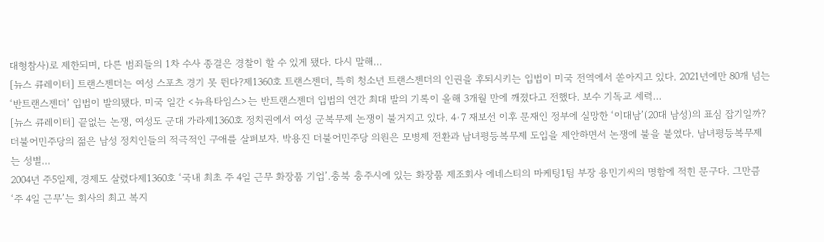대형참사)로 제한되며, 다른 범죄들의 1차 수사 종결은 경찰이 할 수 있게 됐다. 다시 말해...
[뉴스 큐레이터] 트랜스젠더는 여성 스포츠 경기 못 뛴다?제1360호 트랜스젠더, 특히 청소년 트랜스젠더의 인권을 후퇴시키는 입법이 미국 전역에서 쏟아지고 있다. 2021년에만 80개 넘는 ‘반트랜스젠더’ 입법이 발의됐다. 미국 일간 <뉴욕타임스>는 반트랜스젠더 입법의 연간 최대 발의 기록이 올해 3개월 만에 깨졌다고 전했다. 보수 기독교 세력...
[뉴스 큐레이터] 끝없는 논쟁, 여성도 군대 가라제1360호 정치권에서 여성 군복무제 논쟁이 불거지고 있다. 4·7 재보선 이후 문재인 정부에 실망한 ‘이대남’(20대 남성)의 표심 잡기일까? 더불어민주당의 젊은 남성 정치인들의 적극적인 구애를 살펴보자. 박용진 더불어민주당 의원은 모병제 전환과 남녀평등복무제 도입을 제안하면서 논쟁에 불을 붙였다. 남녀평등복무제는 성별…
2004년 주5일제, 경제도 살렸다제1360호 ‘국내 최초 주 4일 근무 화장품 기업’.충북 충주시에 있는 화장품 제조회사 에네스티의 마케팅1팀 부장 용민기씨의 명함에 적힌 문구다. 그만큼 ‘주 4일 근무’는 회사의 최고 복지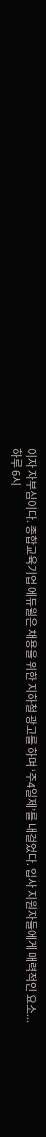이자 자부심이다. 종합교육기업 에듀윌은 채용을 위한 지하철 광고를 하며 ‘주4일제’를 내걸었다. 입사 지원자들에게 매력적인 요소...
하루 6시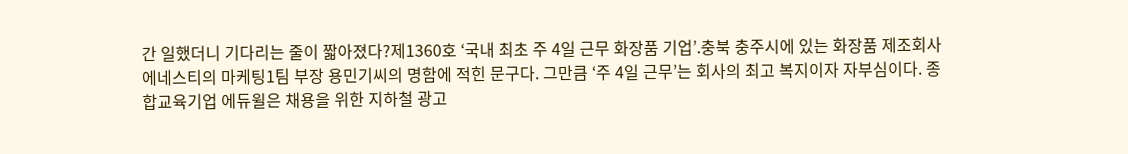간 일했더니 기다리는 줄이 짧아졌다?제1360호 ‘국내 최초 주 4일 근무 화장품 기업’.충북 충주시에 있는 화장품 제조회사 에네스티의 마케팅1팀 부장 용민기씨의 명함에 적힌 문구다. 그만큼 ‘주 4일 근무’는 회사의 최고 복지이자 자부심이다. 종합교육기업 에듀윌은 채용을 위한 지하철 광고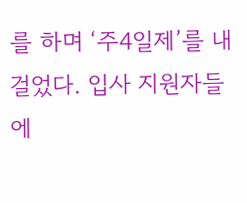를 하며 ‘주4일제’를 내걸었다. 입사 지원자들에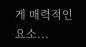게 매력적인 요소...